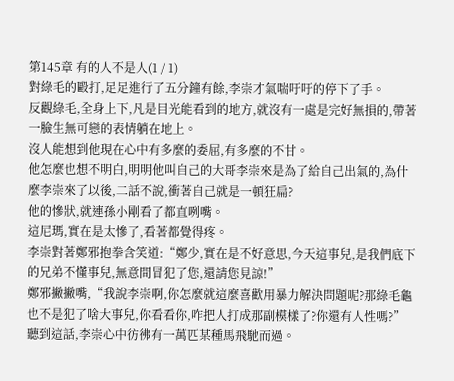第145章 有的人不是人(1 / 1)
對綠毛的毆打,足足進行了五分鐘有餘,李崇才氣喘吁吁的停下了手。
反觀綠毛,全身上下,凡是目光能看到的地方,就沒有一處是完好無損的,帶著一臉生無可戀的表情躺在地上。
沒人能想到他現在心中有多麼的委屈,有多麼的不甘。
他怎麼也想不明白,明明他叫自己的大哥李崇來是為了給自己出氣的,為什麼李崇來了以後,二話不說,衝著自己就是一頓狂扁?
他的慘狀,就連孫小剛看了都直咧嘴。
這尼瑪,實在是太慘了,看著都覺得疼。
李崇對著鄭邪抱拳含笑道:“鄭少,實在是不好意思,今天這事兒,是我們底下的兄弟不懂事兒,無意間冒犯了您,還請您見諒!”
鄭邪撇撇嘴,“我說李崇啊,你怎麼就這麼喜歡用暴力解決問題呢?那綠毛龜也不是犯了啥大事兒,你看看你,咋把人打成那副模樣了?你還有人性嗎?”
聽到這話,李崇心中彷彿有一萬匹某種馬飛馳而過。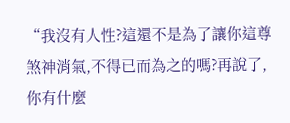“我沒有人性?這還不是為了讓你這尊煞神消氣,不得已而為之的嗎?再說了,你有什麼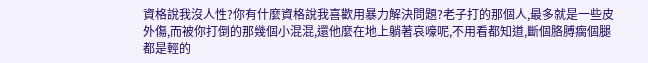資格說我沒人性?你有什麼資格說我喜歡用暴力解決問題?老子打的那個人,最多就是一些皮外傷,而被你打倒的那幾個小混混,還他麼在地上躺著哀嚎呢,不用看都知道,斷個胳膊瘸個腿都是輕的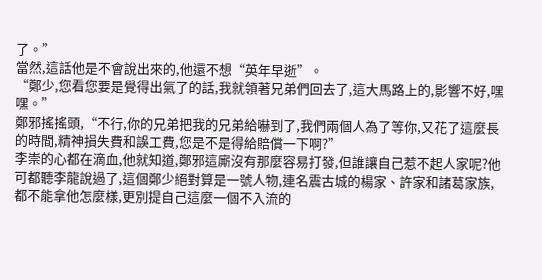了。”
當然,這話他是不會說出來的,他還不想“英年早逝”。
“鄭少,您看您要是覺得出氣了的話,我就領著兄弟們回去了,這大馬路上的,影響不好,嘿嘿。”
鄭邪搖搖頭,“不行,你的兄弟把我的兄弟給嚇到了,我們兩個人為了等你,又花了這麼長的時間,精神損失費和誤工費,您是不是得給賠償一下啊?”
李崇的心都在滴血,他就知道,鄭邪這廝沒有那麼容易打發,但誰讓自己惹不起人家呢?他可都聽李龍說過了,這個鄭少絕對算是一號人物,連名震古城的楊家、許家和諸葛家族,都不能拿他怎麼樣,更別提自己這麼一個不入流的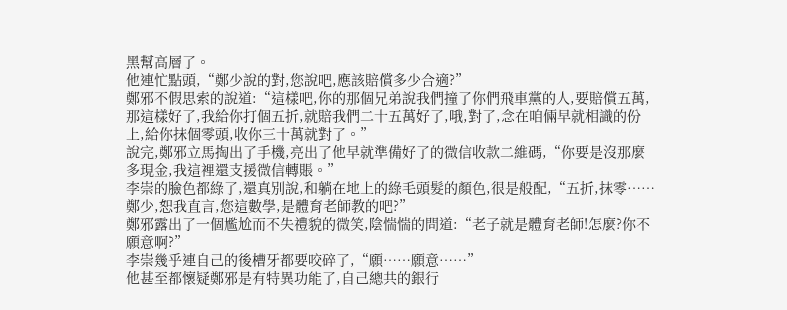黑幫高層了。
他連忙點頭,“鄭少說的對,您說吧,應該賠償多少合適?”
鄭邪不假思索的說道:“這樣吧,你的那個兄弟說我們撞了你們飛車黨的人,要賠償五萬,那這樣好了,我給你打個五折,就賠我們二十五萬好了,哦,對了,念在咱倆早就相識的份上,給你抹個零頭,收你三十萬就對了。”
說完,鄭邪立馬掏出了手機,亮出了他早就準備好了的微信收款二維碼,“你要是沒那麼多現金,我這裡還支援微信轉賬。”
李崇的臉色都綠了,還真別說,和躺在地上的綠毛頭髮的顏色,很是般配,“五折,抹零……鄭少,恕我直言,您這數學,是體育老師教的吧?”
鄭邪露出了一個尷尬而不失禮貌的微笑,陰惴惴的問道:“老子就是體育老師!怎麼?你不願意啊?”
李崇幾乎連自己的後槽牙都要咬碎了,“願……願意……”
他甚至都懷疑鄭邪是有特異功能了,自己總共的銀行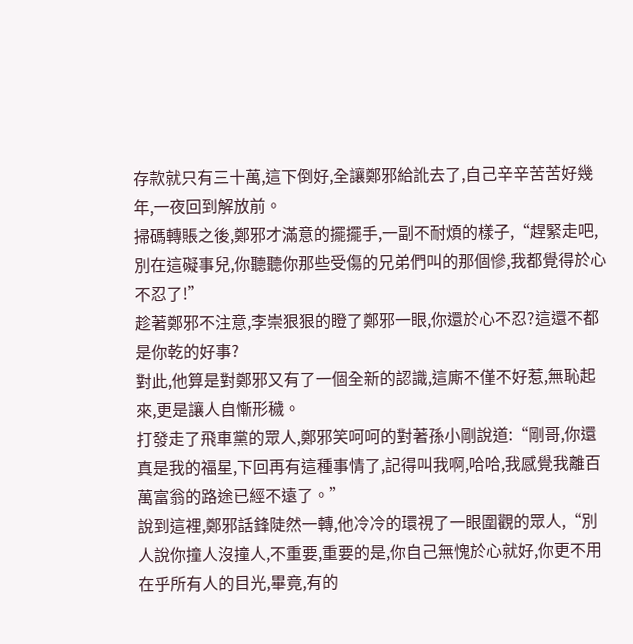存款就只有三十萬,這下倒好,全讓鄭邪給訛去了,自己辛辛苦苦好幾年,一夜回到解放前。
掃碼轉賬之後,鄭邪才滿意的擺擺手,一副不耐煩的樣子,“趕緊走吧,別在這礙事兒,你聽聽你那些受傷的兄弟們叫的那個慘,我都覺得於心不忍了!”
趁著鄭邪不注意,李崇狠狠的瞪了鄭邪一眼,你還於心不忍?這還不都是你乾的好事?
對此,他算是對鄭邪又有了一個全新的認識,這廝不僅不好惹,無恥起來,更是讓人自慚形穢。
打發走了飛車黨的眾人,鄭邪笑呵呵的對著孫小剛說道:“剛哥,你還真是我的福星,下回再有這種事情了,記得叫我啊,哈哈,我感覺我離百萬富翁的路途已經不遠了。”
說到這裡,鄭邪話鋒陡然一轉,他冷冷的環視了一眼圍觀的眾人,“別人說你撞人沒撞人,不重要,重要的是,你自己無愧於心就好,你更不用在乎所有人的目光,畢竟,有的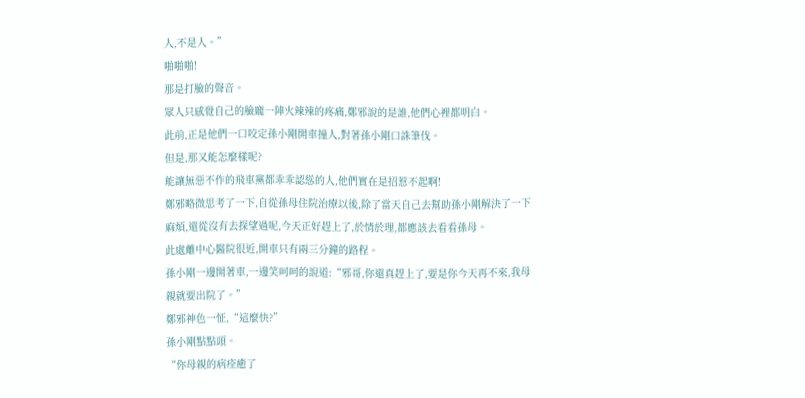人,不是人。”
啪啪啪!
那是打臉的聲音。
眾人只感覺自己的臉龐一陣火辣辣的疼痛,鄭邪說的是誰,他們心裡都明白。
此前,正是他們一口咬定孫小剛開車撞人,對著孫小剛口誅筆伐。
但是,那又能怎麼樣呢?
能讓無惡不作的飛車黨都乖乖認慫的人,他們實在是招惹不起啊!
鄭邪略微思考了一下,自從孫母住院治療以後,除了當天自己去幫助孫小剛解決了一下麻煩,還從沒有去探望過呢,今天正好趕上了,於情於理,都應該去看看孫母。
此處離中心醫院很近,開車只有兩三分鐘的路程。
孫小剛一邊開著車,一邊笑呵呵的說道:“邪哥,你還真趕上了,要是你今天再不來,我母親就要出院了。”
鄭邪神色一怔,“這麼快?”
孫小剛點點頭。
“你母親的病痊癒了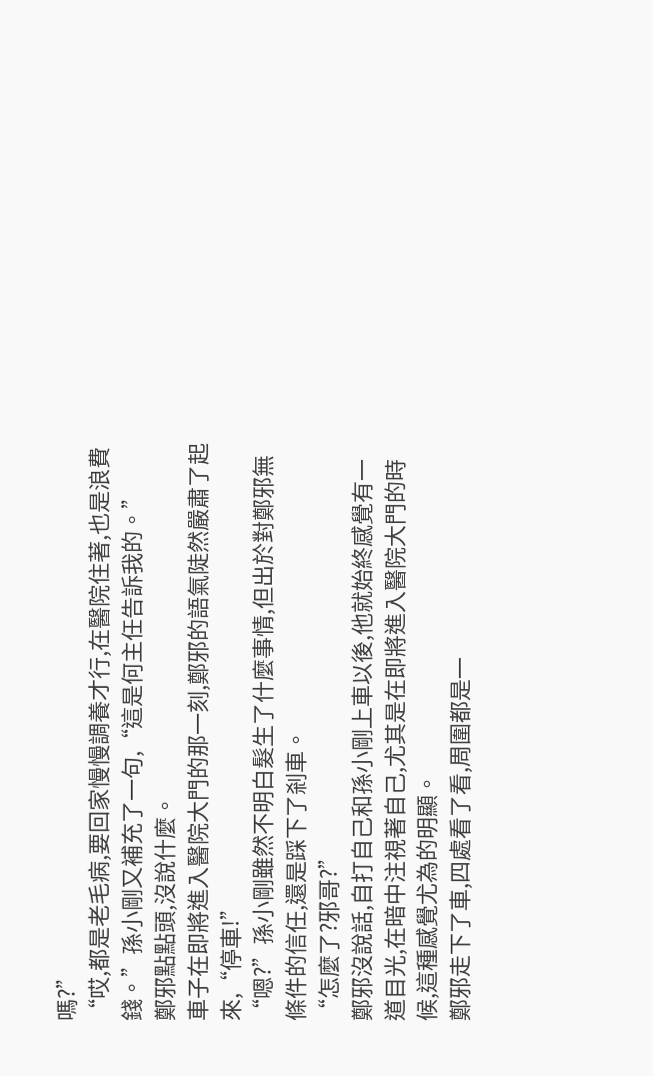嗎?”
“哎,都是老毛病,要回家慢慢調養才行,在醫院住著,也是浪費錢。”孫小剛又補充了一句,“這是何主任告訴我的。”
鄭邪點點頭,沒說什麼。
車子在即將進入醫院大門的那一刻,鄭邪的語氣陡然嚴肅了起來,“停車!”
“嗯?”孫小剛雖然不明白髮生了什麼事情,但出於對鄭邪無條件的信任,還是踩下了剎車。
“怎麼了?邪哥?”
鄭邪沒說話,自打自己和孫小剛上車以後,他就始終感覺有一道目光,在暗中注視著自己,尤其是在即將進入醫院大門的時候,這種感覺尤為的明顯。
鄭邪走下了車,四處看了看,周圍都是一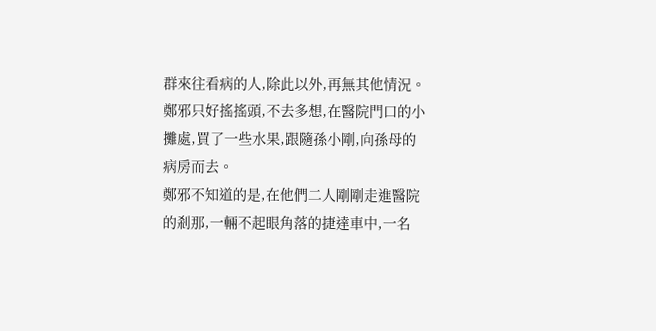群來往看病的人,除此以外,再無其他情況。
鄭邪只好搖搖頭,不去多想,在醫院門口的小攤處,買了一些水果,跟隨孫小剛,向孫母的病房而去。
鄭邪不知道的是,在他們二人剛剛走進醫院的剎那,一輛不起眼角落的捷達車中,一名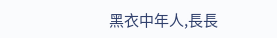黑衣中年人,長長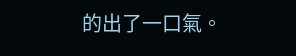的出了一口氣。